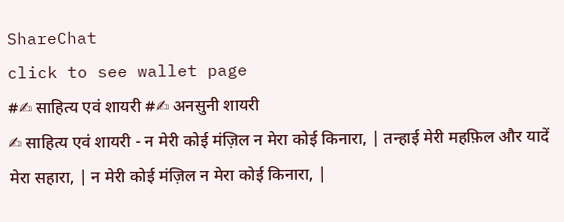ShareChat
click to see wallet page
#✍ साहित्य एवं शायरी #✍ अनसुनी शायरी
✍ साहित्य एवं शायरी - न मेरी कोई मंज़िल न मेरा कोई किनारा, | तन्हाई मेरी महफ़िल और यादें मेरा सहारा, | न मेरी कोई मंज़िल न मेरा कोई किनारा, |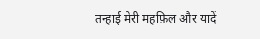तन्हाई मेरी महफ़िल और यादें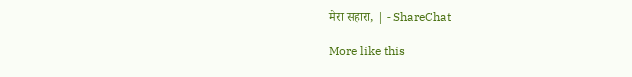मेरा सहारा, | - ShareChat

More like this